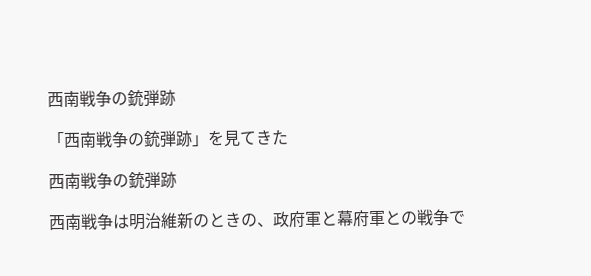西南戦争の銃弾跡

「西南戦争の銃弾跡」を見てきた

西南戦争の銃弾跡

西南戦争は明治維新のときの、政府軍と幕府軍との戦争で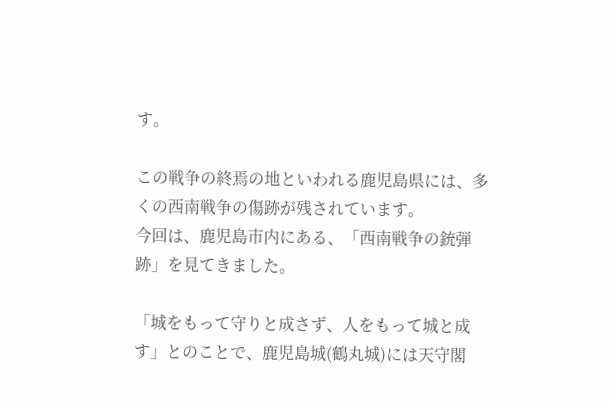す。

この戦争の終焉の地といわれる鹿児島県には、多くの西南戦争の傷跡が残されています。
今回は、鹿児島市内にある、「西南戦争の銃弾跡」を見てきました。

「城をもって守りと成さず、人をもって城と成す」とのことで、鹿児島城(鶴丸城)には天守閣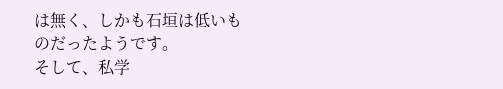は無く、しかも石垣は低いものだったようです。
そして、私学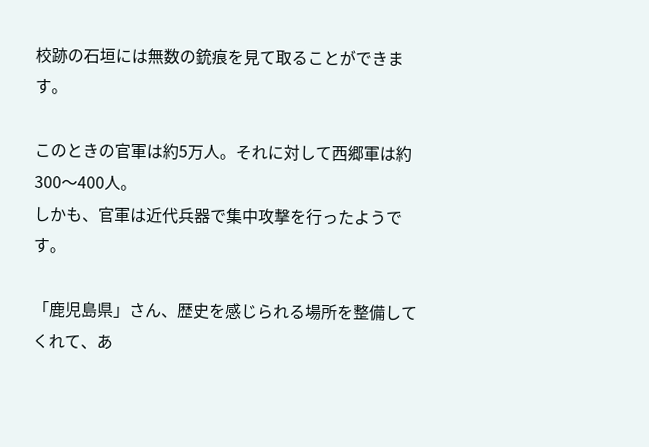校跡の石垣には無数の銃痕を見て取ることができます。

このときの官軍は約5万人。それに対して西郷軍は約300〜400人。
しかも、官軍は近代兵器で集中攻撃を行ったようです。

「鹿児島県」さん、歴史を感じられる場所を整備してくれて、あ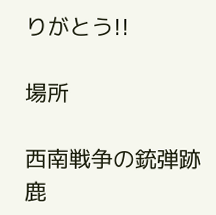りがとう!!

場所

西南戦争の銃弾跡
鹿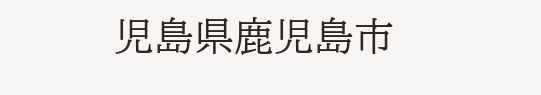児島県鹿児島市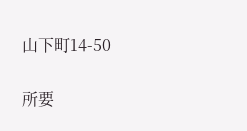山下町14-50

所要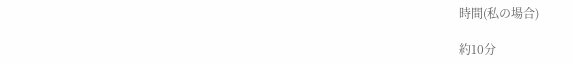時間(私の場合)

約10分